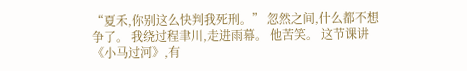“夏禾,你别这么快判我死刑。” 忽然之间,什么都不想争了。 我绕过程聿川,走进雨幕。 他苦笑。 这节课讲《小马过河》,有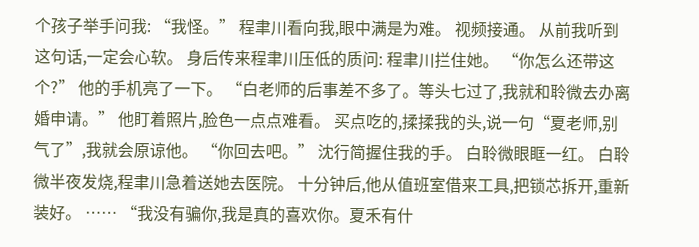个孩子举手问我: “我怪。” 程聿川看向我,眼中满是为难。 视频接通。 从前我听到这句话,一定会心软。 身后传来程聿川压低的质问: 程聿川拦住她。 “你怎么还带这个?” 他的手机亮了一下。 “白老师的后事差不多了。等头七过了,我就和聆微去办离婚申请。” 他盯着照片,脸色一点点难看。 买点吃的,揉揉我的头,说一句“夏老师,别气了”,我就会原谅他。 “你回去吧。” 沈行简握住我的手。 白聆微眼眶一红。 白聆微半夜发烧,程聿川急着送她去医院。 十分钟后,他从值班室借来工具,把锁芯拆开,重新装好。 …… “我没有骗你,我是真的喜欢你。夏禾有什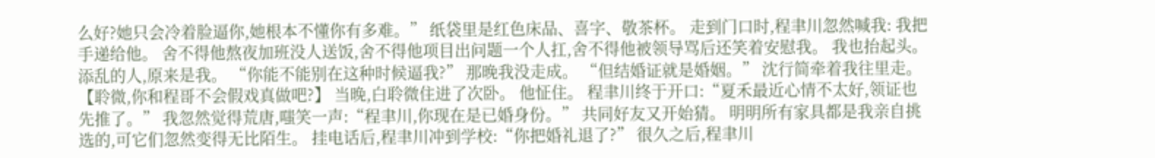么好?她只会冷着脸逼你,她根本不懂你有多难。” 纸袋里是红色床品、喜字、敬茶杯。 走到门口时,程聿川忽然喊我: 我把手递给他。 舍不得他熬夜加班没人送饭,舍不得他项目出问题一个人扛,舍不得他被领导骂后还笑着安慰我。 我也抬起头。 添乱的人,原来是我。 “你能不能别在这种时候逼我?” 那晚我没走成。 “但结婚证就是婚姻。” 沈行简牵着我往里走。 【聆微,你和程哥不会假戏真做吧?】 当晚,白聆微住进了次卧。 他怔住。 程聿川终于开口:“夏禾最近心情不太好,领证也先推了。” 我忽然觉得荒唐,嗤笑一声:“程聿川,你现在是已婚身份。” 共同好友又开始猜。 明明所有家具都是我亲自挑选的,可它们忽然变得无比陌生。 挂电话后,程聿川冲到学校:“你把婚礼退了?” 很久之后,程聿川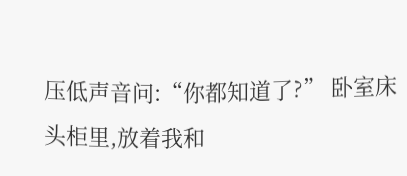压低声音问:“你都知道了?” 卧室床头柜里,放着我和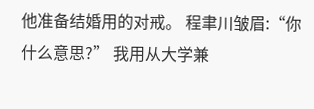他准备结婚用的对戒。 程聿川皱眉:“你什么意思?” 我用从大学兼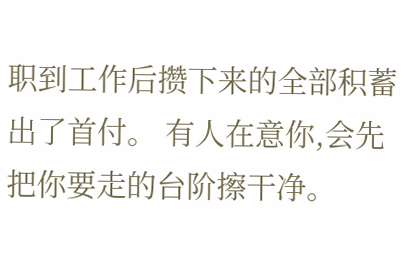职到工作后攒下来的全部积蓄出了首付。 有人在意你,会先把你要走的台阶擦干净。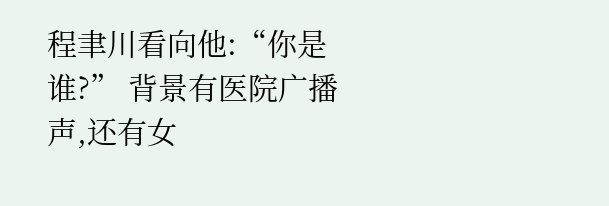程聿川看向他:“你是谁?” 背景有医院广播声,还有女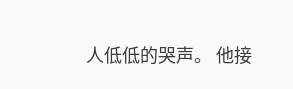人低低的哭声。 他接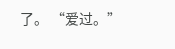了。 “爱过。”